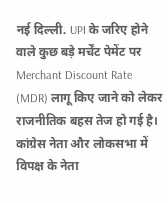नई दिल्ली. UPI के जरिए होने वाले कुछ बड़े मर्चेंट पेमेंट पर Merchant Discount Rate (MDR) लागू किए जाने को लेकर राजनीतिक बहस तेज हो गई है। कांग्रेस नेता और लोकसभा में विपक्ष के नेता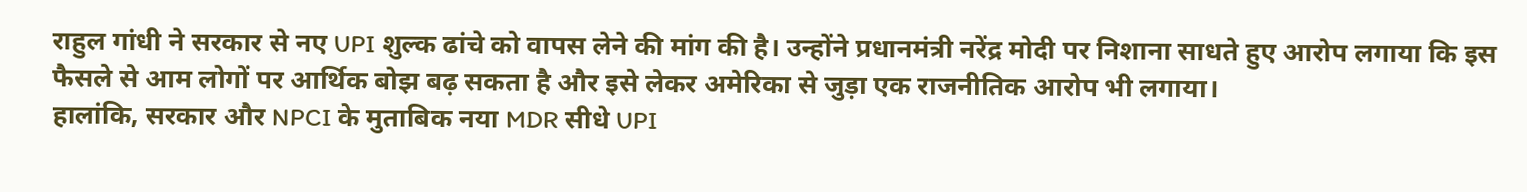राहुल गांधी ने सरकार से नए UPI शुल्क ढांचे को वापस लेने की मांग की है। उन्होंने प्रधानमंत्री नरेंद्र मोदी पर निशाना साधते हुए आरोप लगाया कि इस फैसले से आम लोगों पर आर्थिक बोझ बढ़ सकता है और इसे लेकर अमेरिका से जुड़ा एक राजनीतिक आरोप भी लगाया।
हालांकि, सरकार और NPCI के मुताबिक नया MDR सीधे UPI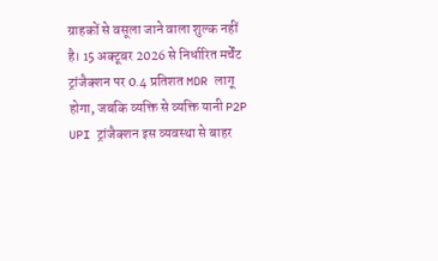ग्राहकों से वसूला जाने वाला शुल्क नहीं है। 15 अक्टूबर 2026 से निर्धारित मर्चेंट ट्रांजैक्शन पर 0.4 प्रतिशत MDR लागू होगा, जबकि व्यक्ति से व्यक्ति यानी P2P UPI ट्रांजैक्शन इस व्यवस्था से बाहर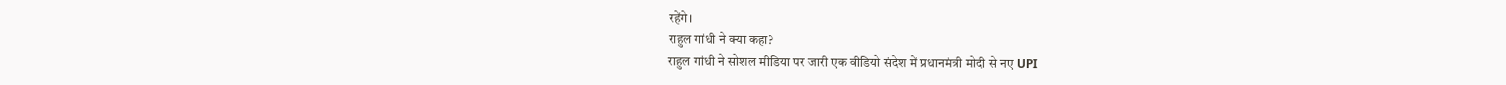रहेंगे।
राहुल गांधी ने क्या कहा?
राहुल गांधी ने सोशल मीडिया पर जारी एक वीडियो संदेश में प्रधानमंत्री मोदी से नए UPI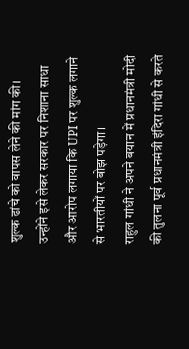शुल्क ढांचे को वापस लेने की मांग की। उन्होंने इसे लेकर सरकार पर निशाना साधा और आरोप लगाया कि UPI पर शुल्क लगाने से भारतीयों पर बोझ पड़ेगा।
राहुल गांधी ने अपने बयान में प्रधानमंत्री मोदी की तुलना पूर्व प्रधानमंत्री इंदिरा गांधी से करते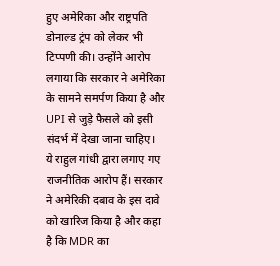हुए अमेरिका और राष्ट्रपति डोनाल्ड ट्रंप को लेकर भी टिप्पणी की। उन्होंने आरोप लगाया कि सरकार ने अमेरिका के सामने समर्पण किया है और UPI से जुड़े फैसले को इसी संदर्भ में देखा जाना चाहिए।
ये राहुल गांधी द्वारा लगाए गए राजनीतिक आरोप हैं। सरकार ने अमेरिकी दबाव के इस दावे को खारिज किया है और कहा है कि MDR का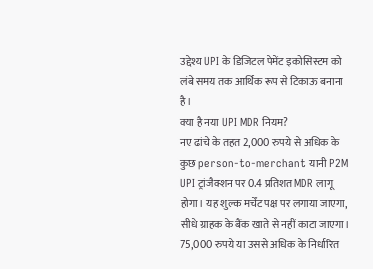उद्देश्य UPI के डिजिटल पेमेंट इकोसिस्टम को लंबे समय तक आर्थिक रूप से टिकाऊ बनाना है।
क्या है नया UPI MDR नियम?
नए ढांचे के तहत 2,000 रुपये से अधिक के कुछ person-to-merchant यानी P2M UPI ट्रांजैक्शन पर 0.4 प्रतिशत MDR लागू होगा। यह शुल्क मर्चेंट पक्ष पर लगाया जाएगा, सीधे ग्राहक के बैंक खाते से नहीं काटा जाएगा।
75,000 रुपये या उससे अधिक के निर्धारित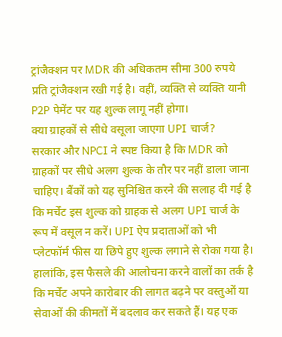ट्रांजैक्शन पर MDR की अधिकतम सीमा 300 रुपये प्रति ट्रांजैक्शन रखी गई है। वहीं, व्यक्ति से व्यक्ति यानी P2P पेमेंट पर यह शुल्क लागू नहीं होगा।
क्या ग्राहकों से सीधे वसूला जाएगा UPI चार्ज?
सरकार और NPCI ने स्पष्ट किया है कि MDR को ग्राहकों पर सीधे अलग शुल्क के तौर पर नहीं डाला जाना चाहिए। बैंकों को यह सुनिश्चित करने की सलाह दी गई है कि मर्चेंट इस शुल्क को ग्राहक से अलग UPI चार्ज के रूप में वसूल न करें। UPI ऐप प्रदाताओं को भी प्लेटफॉर्म फीस या छिपे हुए शुल्क लगाने से रोका गया है।
हालांकि, इस फैसले की आलोचना करने वालों का तर्क है कि मर्चेंट अपने कारोबार की लागत बढ़ने पर वस्तुओं या सेवाओं की कीमतों में बदलाव कर सकते हैं। यह एक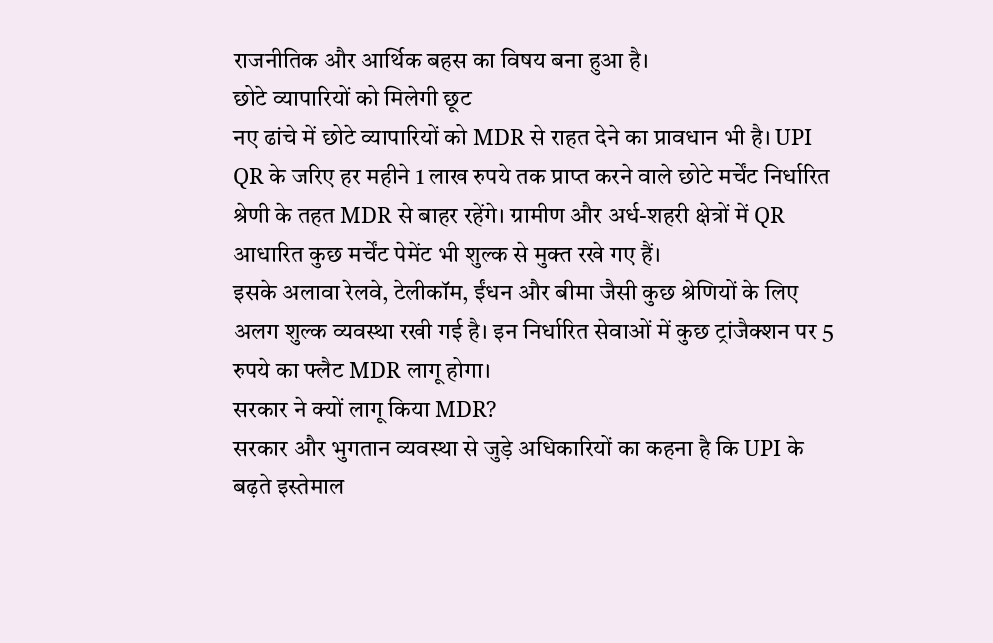राजनीतिक और आर्थिक बहस का विषय बना हुआ है।
छोटे व्यापारियों को मिलेगी छूट
नए ढांचे में छोटे व्यापारियों को MDR से राहत देने का प्रावधान भी है। UPI QR के जरिए हर महीने 1 लाख रुपये तक प्राप्त करने वाले छोटे मर्चेंट निर्धारित श्रेणी के तहत MDR से बाहर रहेंगे। ग्रामीण और अर्ध-शहरी क्षेत्रों में QR आधारित कुछ मर्चेंट पेमेंट भी शुल्क से मुक्त रखे गए हैं।
इसके अलावा रेलवे, टेलीकॉम, ईंधन और बीमा जैसी कुछ श्रेणियों के लिए अलग शुल्क व्यवस्था रखी गई है। इन निर्धारित सेवाओं में कुछ ट्रांजैक्शन पर 5 रुपये का फ्लैट MDR लागू होगा।
सरकार ने क्यों लागू किया MDR?
सरकार और भुगतान व्यवस्था से जुड़े अधिकारियों का कहना है कि UPI के बढ़ते इस्तेमाल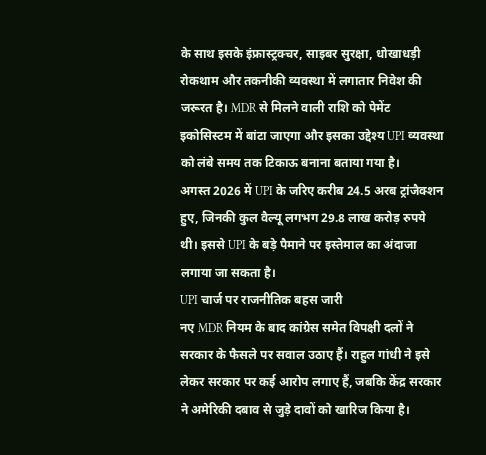के साथ इसके इंफ्रास्ट्रक्चर, साइबर सुरक्षा, धोखाधड़ी रोकथाम और तकनीकी व्यवस्था में लगातार निवेश की जरूरत है। MDR से मिलने वाली राशि को पेमेंट इकोसिस्टम में बांटा जाएगा और इसका उद्देश्य UPI व्यवस्था को लंबे समय तक टिकाऊ बनाना बताया गया है।
अगस्त 2026 में UPI के जरिए करीब 24.5 अरब ट्रांजैक्शन हुए, जिनकी कुल वैल्यू लगभग 29.8 लाख करोड़ रुपये थी। इससे UPI के बड़े पैमाने पर इस्तेमाल का अंदाजा लगाया जा सकता है।
UPI चार्ज पर राजनीतिक बहस जारी
नए MDR नियम के बाद कांग्रेस समेत विपक्षी दलों ने सरकार के फैसले पर सवाल उठाए हैं। राहुल गांधी ने इसे लेकर सरकार पर कई आरोप लगाए हैं, जबकि केंद्र सरकार ने अमेरिकी दबाव से जुड़े दावों को खारिज किया है।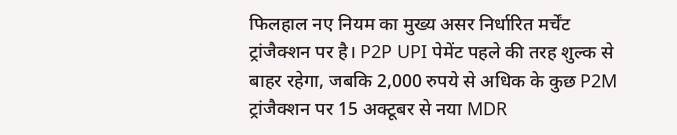फिलहाल नए नियम का मुख्य असर निर्धारित मर्चेंट ट्रांजैक्शन पर है। P2P UPI पेमेंट पहले की तरह शुल्क से बाहर रहेगा, जबकि 2,000 रुपये से अधिक के कुछ P2M ट्रांजैक्शन पर 15 अक्टूबर से नया MDR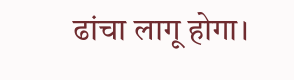ढांचा लागू होगा।